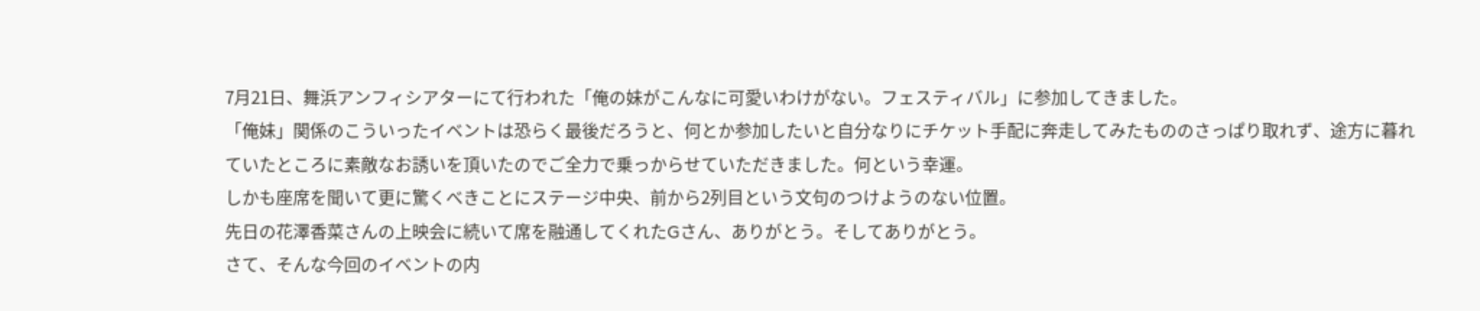7月21日、舞浜アンフィシアターにて行われた「俺の妹がこんなに可愛いわけがない。フェスティバル」に参加してきました。
「俺妹」関係のこういったイベントは恐らく最後だろうと、何とか参加したいと自分なりにチケット手配に奔走してみたもののさっぱり取れず、途方に暮れていたところに素敵なお誘いを頂いたのでご全力で乗っからせていただきました。何という幸運。
しかも座席を聞いて更に驚くべきことにステージ中央、前から2列目という文句のつけようのない位置。
先日の花澤香菜さんの上映会に続いて席を融通してくれたGさん、ありがとう。そしてありがとう。
さて、そんな今回のイベントの内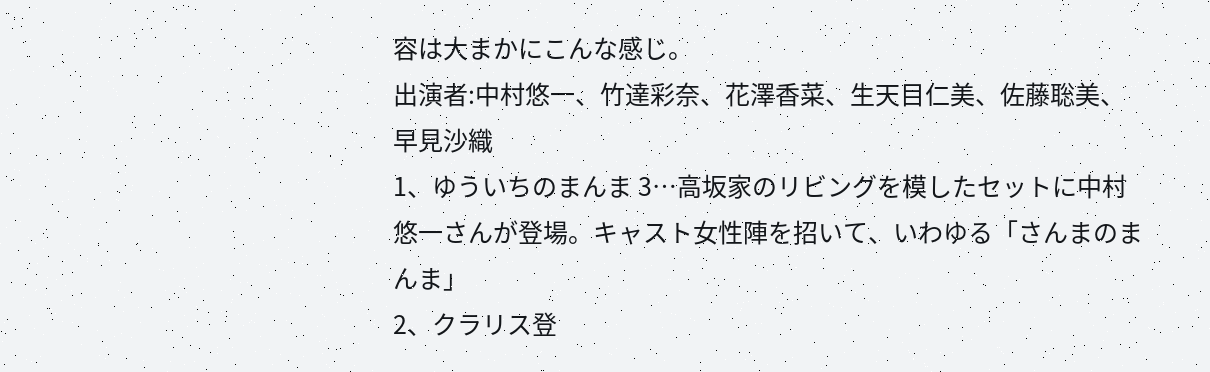容は大まかにこんな感じ。
出演者:中村悠一、竹達彩奈、花澤香菜、生天目仁美、佐藤聡美、早見沙織
1、ゆういちのまんま 3…高坂家のリビングを模したセットに中村悠一さんが登場。キャスト女性陣を招いて、いわゆる「さんまのまんま」
2、クラリス登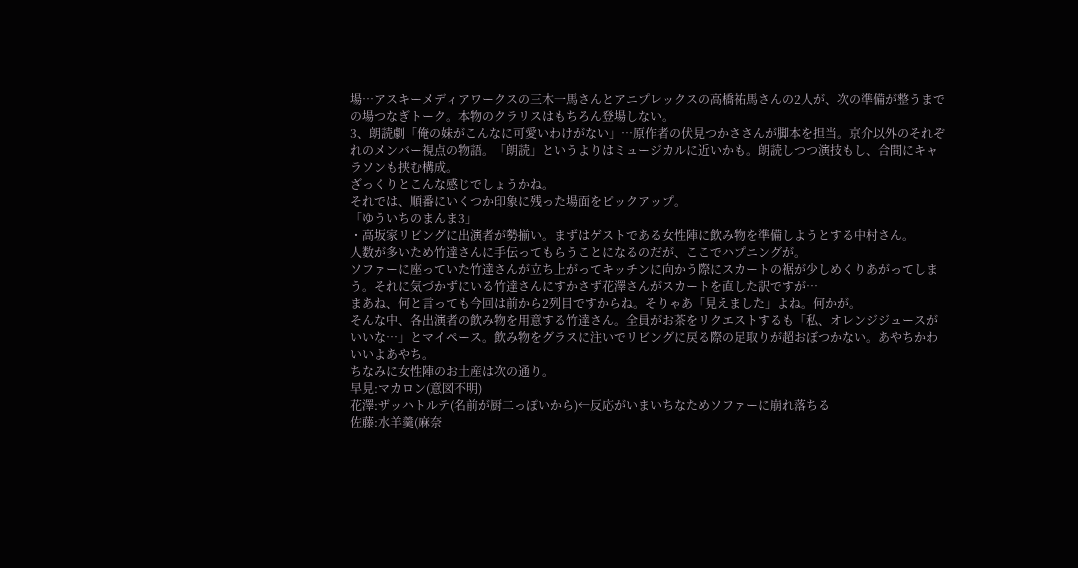場…アスキーメディアワークスの三木一馬さんとアニプレックスの高橋祐馬さんの2人が、次の準備が整うまでの場つなぎトーク。本物のクラリスはもちろん登場しない。
3、朗読劇「俺の妹がこんなに可愛いわけがない」…原作者の伏見つかささんが脚本を担当。京介以外のそれぞれのメンバー視点の物語。「朗読」というよりはミュージカルに近いかも。朗読しつつ演技もし、合間にキャラソンも挟む構成。
ざっくりとこんな感じでしょうかね。
それでは、順番にいくつか印象に残った場面をピックアップ。
「ゆういちのまんま3」
・高坂家リビングに出演者が勢揃い。まずはゲストである女性陣に飲み物を準備しようとする中村さん。
人数が多いため竹達さんに手伝ってもらうことになるのだが、ここでハプニングが。
ソファーに座っていた竹達さんが立ち上がってキッチンに向かう際にスカートの裾が少しめくりあがってしまう。それに気づかずにいる竹達さんにすかさず花澤さんがスカートを直した訳ですが…
まあね、何と言っても今回は前から2列目ですからね。そりゃあ「見えました」よね。何かが。
そんな中、各出演者の飲み物を用意する竹達さん。全員がお茶をリクエストするも「私、オレンジジュースがいいな…」とマイペース。飲み物をグラスに注いでリビングに戻る際の足取りが超おぼつかない。あやちかわいいよあやち。
ちなみに女性陣のお土産は次の通り。
早見:マカロン(意図不明)
花澤:ザッハトルテ(名前が厨二っぽいから)←反応がいまいちなためソファーに崩れ落ちる
佐藤:水羊羹(麻奈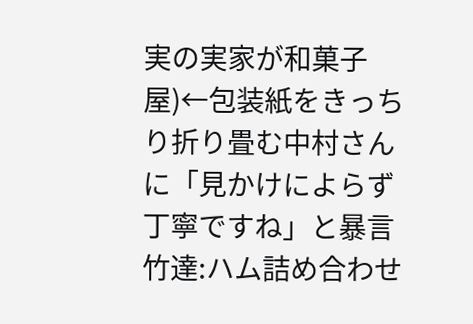実の実家が和菓子屋)←包装紙をきっちり折り畳む中村さんに「見かけによらず丁寧ですね」と暴言
竹達:ハム詰め合わせ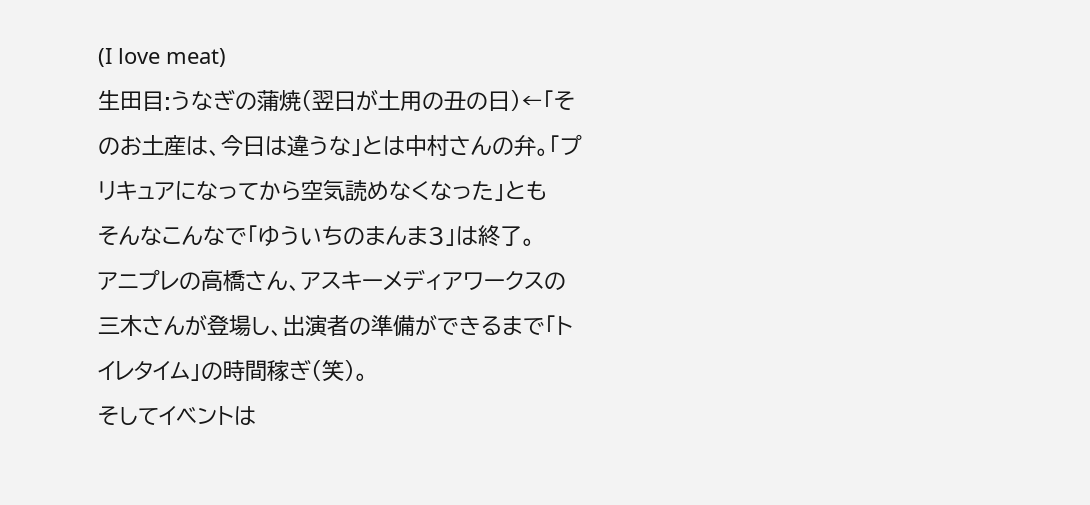(I love meat)
生田目:うなぎの蒲焼(翌日が土用の丑の日)←「そのお土産は、今日は違うな」とは中村さんの弁。「プリキュアになってから空気読めなくなった」とも
そんなこんなで「ゆういちのまんま3」は終了。
アニプレの高橋さん、アスキーメディアワークスの三木さんが登場し、出演者の準備ができるまで「トイレタイム」の時間稼ぎ(笑)。
そしてイベントは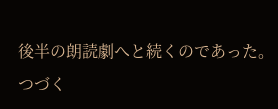後半の朗読劇へと続くのであった。
つづく